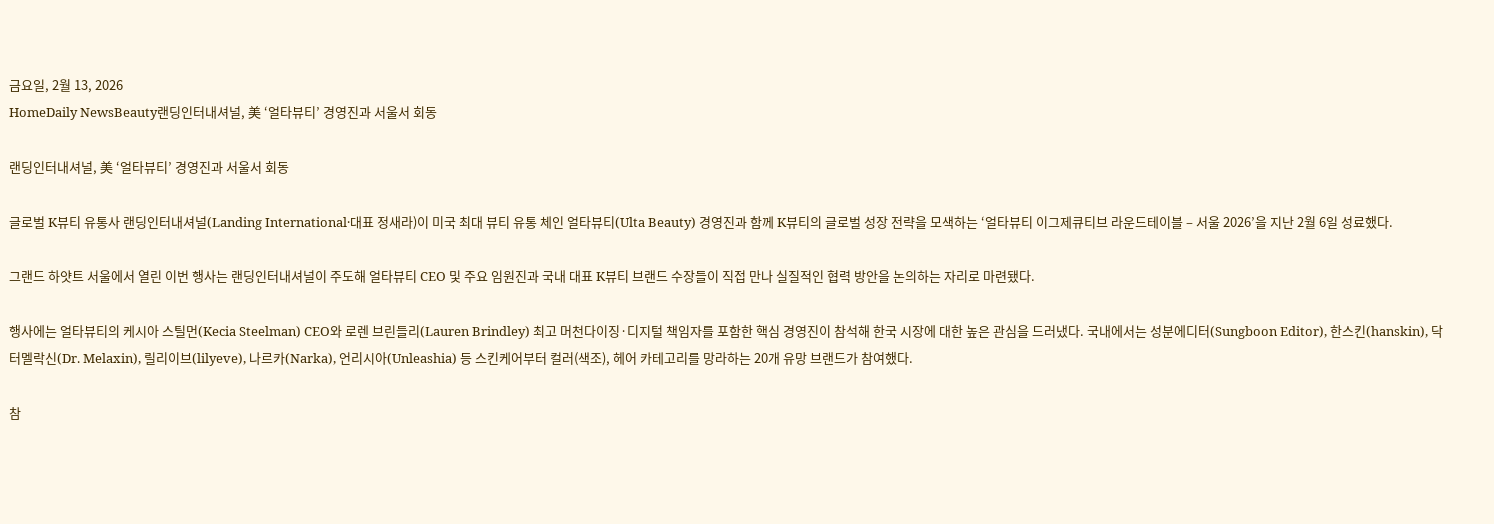금요일, 2월 13, 2026
HomeDaily NewsBeauty랜딩인터내셔널, 美 ‘얼타뷰티’ 경영진과 서울서 회동

랜딩인터내셔널, 美 ‘얼타뷰티’ 경영진과 서울서 회동

글로벌 K뷰티 유통사 랜딩인터내셔널(Landing International·대표 정새라)이 미국 최대 뷰티 유통 체인 얼타뷰티(Ulta Beauty) 경영진과 함께 K뷰티의 글로벌 성장 전략을 모색하는 ‘얼타뷰티 이그제큐티브 라운드테이블 – 서울 2026’을 지난 2월 6일 성료했다.

그랜드 하얏트 서울에서 열린 이번 행사는 랜딩인터내셔널이 주도해 얼타뷰티 CEO 및 주요 임원진과 국내 대표 K뷰티 브랜드 수장들이 직접 만나 실질적인 협력 방안을 논의하는 자리로 마련됐다.

행사에는 얼타뷰티의 케시아 스틸먼(Kecia Steelman) CEO와 로렌 브린들리(Lauren Brindley) 최고 머천다이징·디지털 책임자를 포함한 핵심 경영진이 참석해 한국 시장에 대한 높은 관심을 드러냈다. 국내에서는 성분에디터(Sungboon Editor), 한스킨(hanskin), 닥터멜락신(Dr. Melaxin), 릴리이브(lilyeve), 나르카(Narka), 언리시아(Unleashia) 등 스킨케어부터 컬러(색조), 헤어 카테고리를 망라하는 20개 유망 브랜드가 참여했다.

참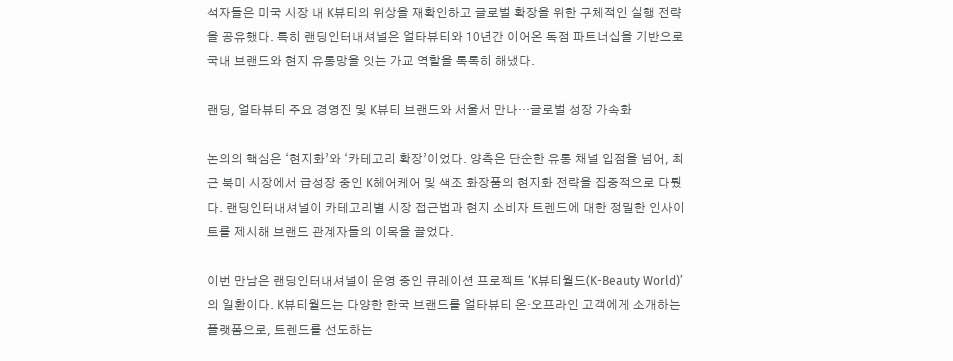석자들은 미국 시장 내 K뷰티의 위상을 재확인하고 글로벌 확장을 위한 구체적인 실행 전략을 공유했다. 특히 랜딩인터내셔널은 얼타뷰티와 10년간 이어온 독점 파트너십을 기반으로 국내 브랜드와 현지 유통망을 잇는 가교 역할을 톡톡히 해냈다.

랜딩, 얼타뷰티 주요 경영진 및 K뷰티 브랜드와 서울서 만나…글로벌 성장 가속화

논의의 핵심은 ‘현지화’와 ‘카테고리 확장’이었다. 양측은 단순한 유통 채널 입점을 넘어, 최근 북미 시장에서 급성장 중인 K헤어케어 및 색조 화장품의 현지화 전략을 집중적으로 다뤘다. 랜딩인터내셔널이 카테고리별 시장 접근법과 현지 소비자 트렌드에 대한 정밀한 인사이트를 제시해 브랜드 관계자들의 이목을 끌었다.

이번 만남은 랜딩인터내셔널이 운영 중인 큐레이션 프로젝트 ‘K뷰티월드(K-Beauty World)’의 일환이다. K뷰티월드는 다양한 한국 브랜드를 얼타뷰티 온·오프라인 고객에게 소개하는 플랫폼으로, 트렌드를 선도하는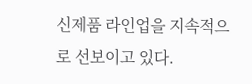신제품 라인업을 지속적으로 선보이고 있다.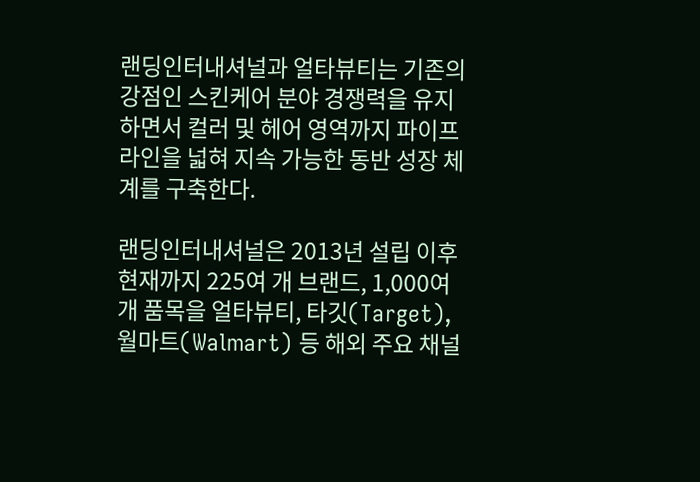랜딩인터내셔널과 얼타뷰티는 기존의 강점인 스킨케어 분야 경쟁력을 유지하면서 컬러 및 헤어 영역까지 파이프라인을 넓혀 지속 가능한 동반 성장 체계를 구축한다.

랜딩인터내셔널은 2013년 설립 이후 현재까지 225여 개 브랜드, 1,000여 개 품목을 얼타뷰티, 타깃(Target), 월마트(Walmart) 등 해외 주요 채널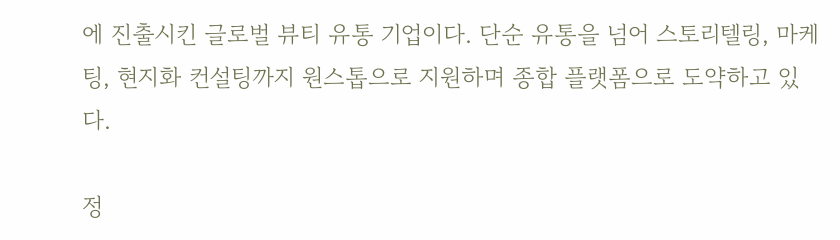에 진출시킨 글로벌 뷰티 유통 기업이다. 단순 유통을 넘어 스토리텔링, 마케팅, 현지화 컨설팅까지 원스톱으로 지원하며 종합 플랫폼으로 도약하고 있다.

정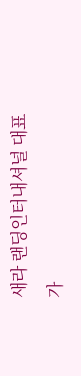새라 랜딩인터내셔널 대표가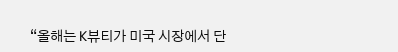“올해는 K뷰티가 미국 시장에서 단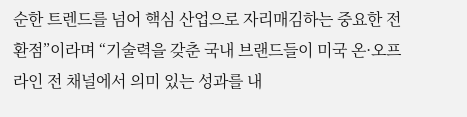순한 트렌드를 넘어 핵심 산업으로 자리매김하는 중요한 전환점”이라며 “기술력을 갖춘 국내 브랜드들이 미국 온·오프라인 전 채널에서 의미 있는 성과를 내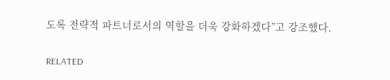도록 전략적 파트너로서의 역할을 더욱 강화하겠다”고 강조했다.

RELATED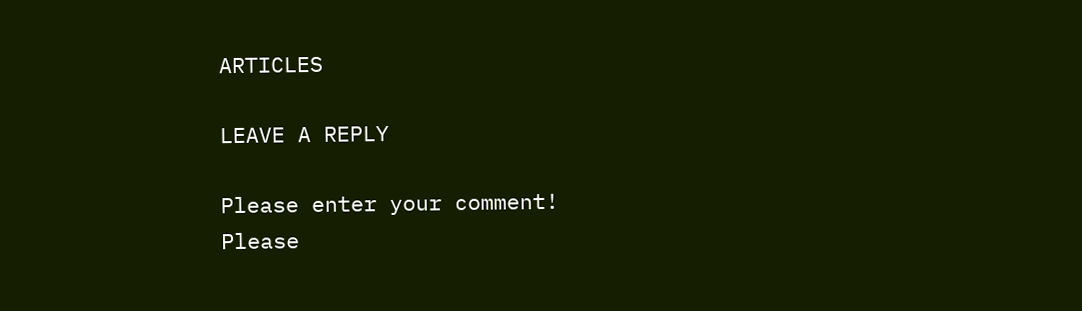ARTICLES

LEAVE A REPLY

Please enter your comment!
Please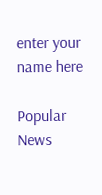enter your name here

Popular News